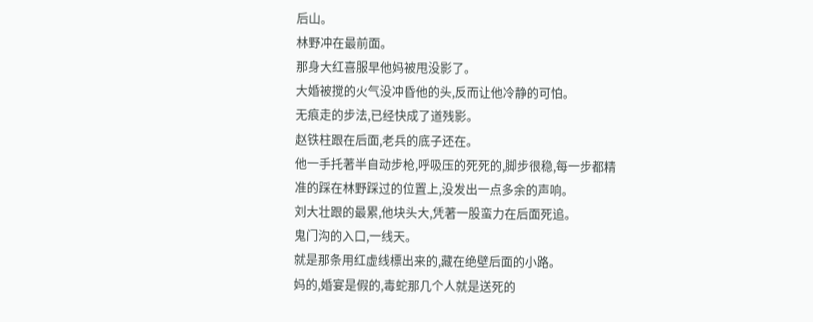后山。
林野冲在最前面。
那身大红喜服早他妈被甩没影了。
大婚被搅的火气没冲昏他的头,反而让他冷静的可怕。
无痕走的步法,已经快成了道残影。
赵铁柱跟在后面,老兵的底子还在。
他一手托著半自动步枪,呼吸压的死死的,脚步很稳,每一步都精准的踩在林野踩过的位置上,没发出一点多余的声响。
刘大壮跟的最累,他块头大,凭著一股蛮力在后面死追。
鬼门沟的入口,一线天。
就是那条用红虚线標出来的,藏在绝壁后面的小路。
妈的,婚宴是假的,毒蛇那几个人就是送死的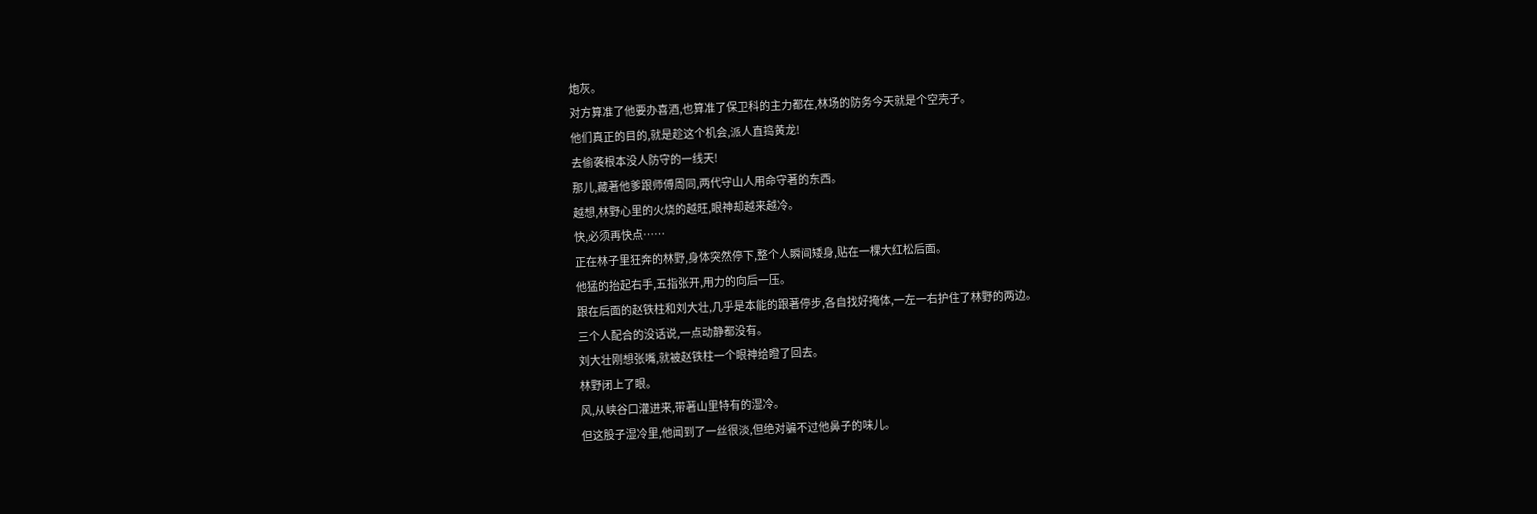炮灰。
对方算准了他要办喜酒,也算准了保卫科的主力都在,林场的防务今天就是个空壳子。
他们真正的目的,就是趁这个机会,派人直捣黄龙!
去偷袭根本没人防守的一线天!
那儿,藏著他爹跟师傅周同,两代守山人用命守著的东西。
越想,林野心里的火烧的越旺,眼神却越来越冷。
快,必须再快点……
正在林子里狂奔的林野,身体突然停下,整个人瞬间矮身,贴在一棵大红松后面。
他猛的抬起右手,五指张开,用力的向后一压。
跟在后面的赵铁柱和刘大壮,几乎是本能的跟著停步,各自找好掩体,一左一右护住了林野的两边。
三个人配合的没话说,一点动静都没有。
刘大壮刚想张嘴,就被赵铁柱一个眼神给瞪了回去。
林野闭上了眼。
风,从峡谷口灌进来,带著山里特有的湿冷。
但这股子湿冷里,他闻到了一丝很淡,但绝对骗不过他鼻子的味儿。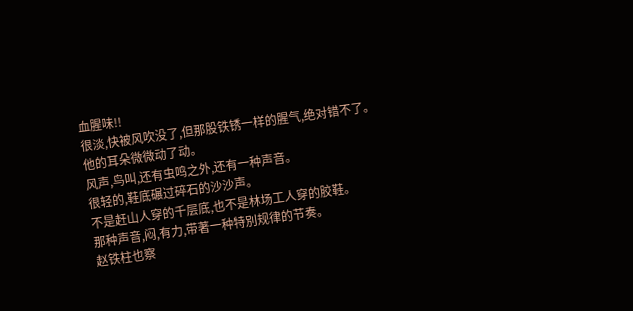血腥味!!
很淡,快被风吹没了,但那股铁锈一样的腥气,绝对错不了。
他的耳朵微微动了动。
风声,鸟叫,还有虫鸣之外,还有一种声音。
很轻的,鞋底碾过碎石的沙沙声。
不是赶山人穿的千层底,也不是林场工人穿的胶鞋。
那种声音,闷,有力,带著一种特別规律的节奏。
赵铁柱也察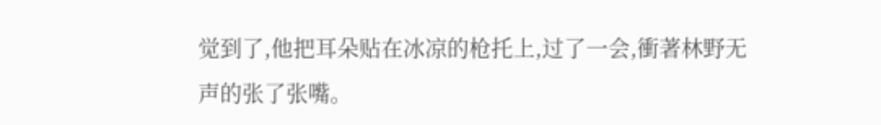觉到了,他把耳朵贴在冰凉的枪托上,过了一会,衝著林野无声的张了张嘴。